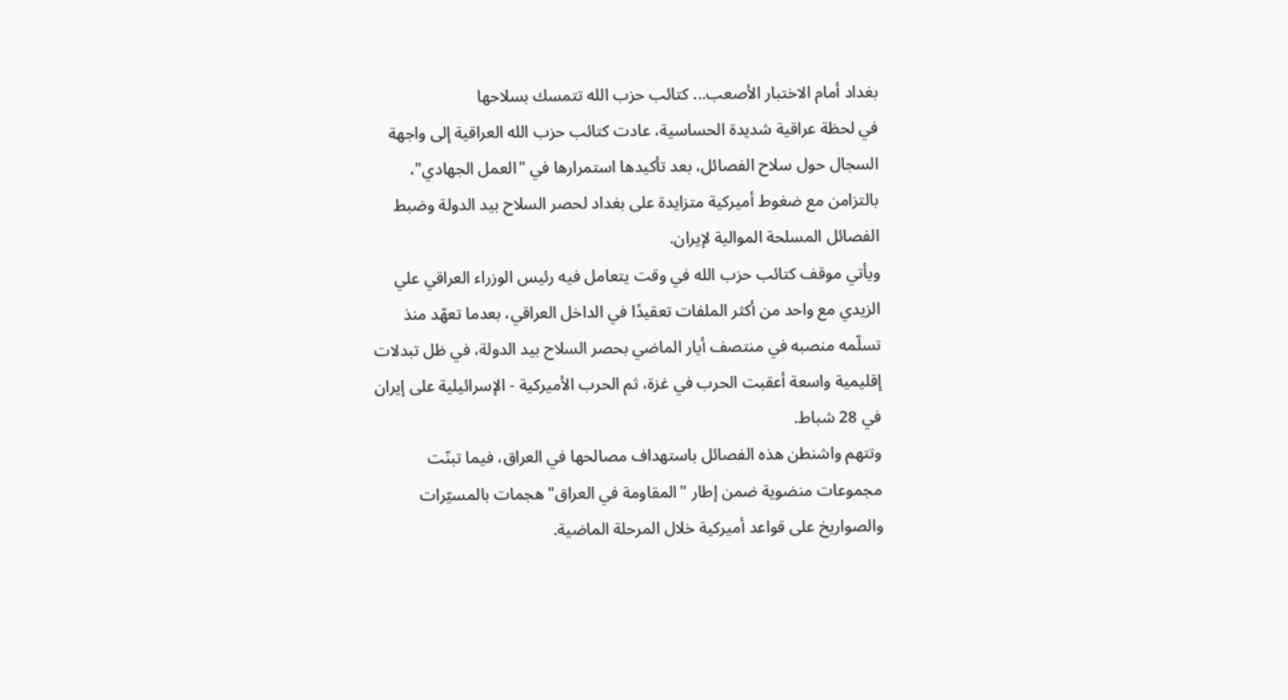بغداد أمام الاختبار الأصعب... كتائب حزب الله تتمسك بسلاحها
في لحظة عراقية شديدة الحساسية، عادت كتائب حزب الله العراقية إلى واجهة السجال حول سلاح الفصائل، بعد تأكيدها استمرارها في "العمل الجهادي"، بالتزامن مع ضغوط أميركية متزايدة على بغداد لحصر السلاح بيد الدولة وضبط الفصائل المسلحة الموالية لإيران.
ويأتي موقف كتائب حزب الله في وقت يتعامل فيه رئيس الوزراء العراقي علي الزيدي مع واحد من أكثر الملفات تعقيدًا في الداخل العراقي، بعدما تعهّد منذ تسلّمه منصبه في منتصف أيار الماضي بحصر السلاح بيد الدولة، في ظل تبدلات إقليمية واسعة أعقبت الحرب في غزة، ثم الحرب الأميركية - الإسرائيلية على إيران في 28 شباط.
وتتهم واشنطن هذه الفصائل باستهداف مصالحها في العراق، فيما تبنّت مجموعات منضوية ضمن إطار "المقاومة في العراق" هجمات بالمسيّرات والصواريخ على قواعد أميركية خلال المرحلة الماضية.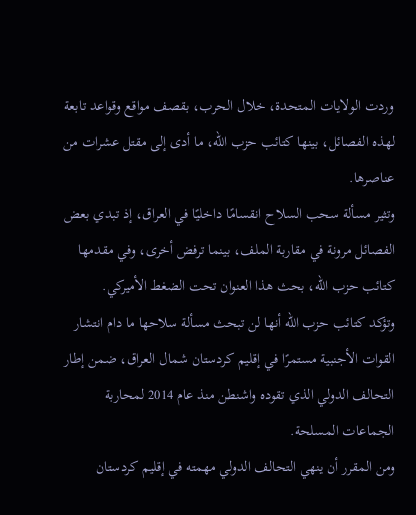وردت الولايات المتحدة، خلال الحرب، بقصف مواقع وقواعد تابعة لهذه الفصائل، بينها كتائب حزب الله، ما أدى إلى مقتل عشرات من عناصرها.
وتثير مسألة سحب السلاح انقسامًا داخليًا في العراق، إذ تبدي بعض الفصائل مرونة في مقاربة الملف، بينما ترفض أخرى، وفي مقدمها كتائب حزب الله، بحث هذا العنوان تحت الضغط الأميركي.
وتؤكد كتائب حزب الله أنها لن تبحث مسألة سلاحها ما دام انتشار القوات الأجنبية مستمرًا في إقليم كردستان شمال العراق، ضمن إطار التحالف الدولي الذي تقوده واشنطن منذ عام 2014 لمحاربة الجماعات المسلحة.
ومن المقرر أن ينهي التحالف الدولي مهمته في إقليم كردستان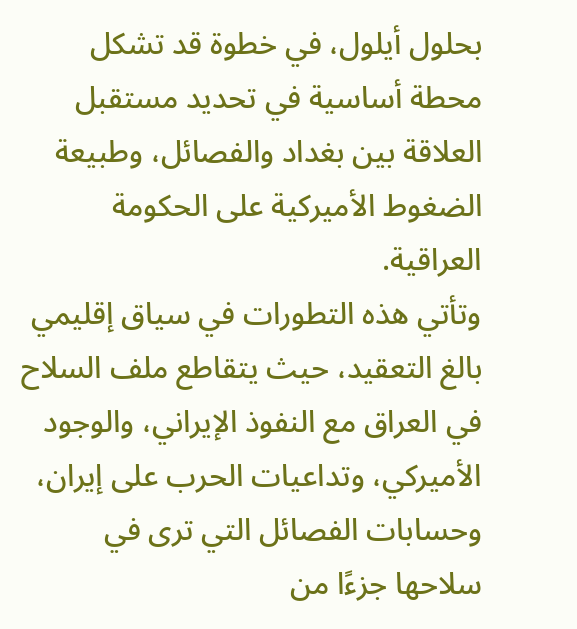بحلول أيلول، في خطوة قد تشكل محطة أساسية في تحديد مستقبل العلاقة بين بغداد والفصائل، وطبيعة الضغوط الأميركية على الحكومة العراقية.
وتأتي هذه التطورات في سياق إقليمي بالغ التعقيد، حيث يتقاطع ملف السلاح في العراق مع النفوذ الإيراني، والوجود الأميركي، وتداعيات الحرب على إيران، وحسابات الفصائل التي ترى في سلاحها جزءًا من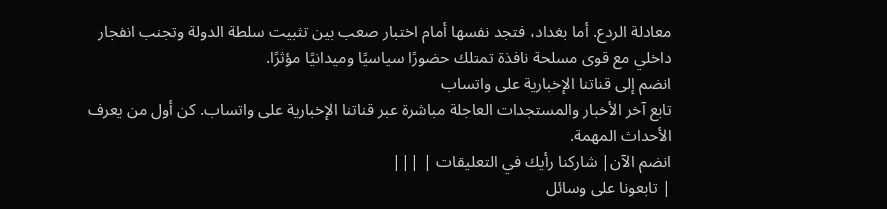معادلة الردع. أما بغداد، فتجد نفسها أمام اختبار صعب بين تثبيت سلطة الدولة وتجنب انفجار داخلي مع قوى مسلحة نافذة تمتلك حضورًا سياسيًا وميدانيًا مؤثرًا.
انضم إلى قناتنا الإخبارية على واتساب
تابع آخر الأخبار والمستجدات العاجلة مباشرة عبر قناتنا الإخبارية على واتساب. كن أول من يعرف الأحداث المهمة.
انضم الآن| شاركنا رأيك في التعليقات | |||
| تابعونا على وسائل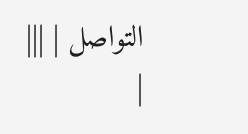التواصل | |||
|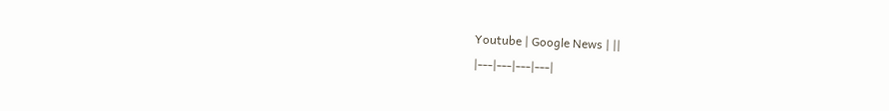Youtube | Google News | ||
|---|---|---|---|